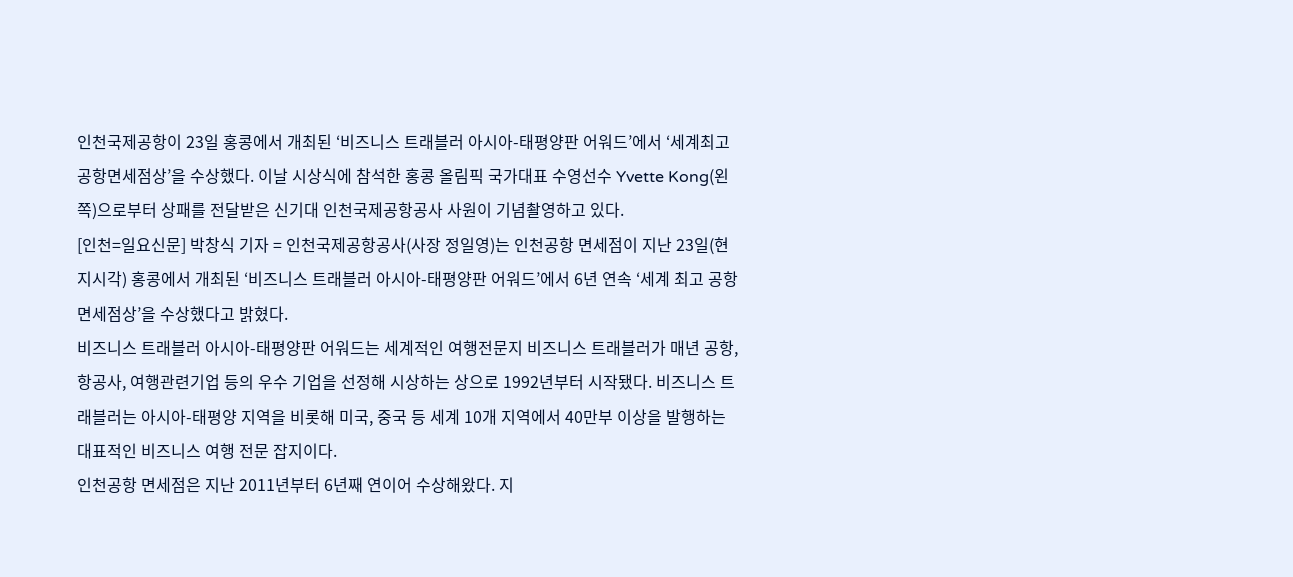인천국제공항이 23일 홍콩에서 개최된 ‘비즈니스 트래블러 아시아-태평양판 어워드’에서 ‘세계최고 공항면세점상’을 수상했다. 이날 시상식에 참석한 홍콩 올림픽 국가대표 수영선수 Yvette Kong(왼쪽)으로부터 상패를 전달받은 신기대 인천국제공항공사 사원이 기념촬영하고 있다.
[인천=일요신문] 박창식 기자 = 인천국제공항공사(사장 정일영)는 인천공항 면세점이 지난 23일(현지시각) 홍콩에서 개최된 ‘비즈니스 트래블러 아시아-태평양판 어워드’에서 6년 연속 ‘세계 최고 공항면세점상’을 수상했다고 밝혔다.
비즈니스 트래블러 아시아-태평양판 어워드는 세계적인 여행전문지 비즈니스 트래블러가 매년 공항, 항공사, 여행관련기업 등의 우수 기업을 선정해 시상하는 상으로 1992년부터 시작됐다. 비즈니스 트래블러는 아시아-태평양 지역을 비롯해 미국, 중국 등 세계 10개 지역에서 40만부 이상을 발행하는 대표적인 비즈니스 여행 전문 잡지이다.
인천공항 면세점은 지난 2011년부터 6년째 연이어 수상해왔다. 지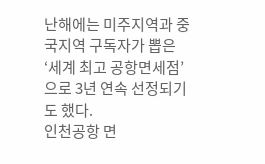난해에는 미주지역과 중국지역 구독자가 뽑은 ‘세계 최고 공항면세점’으로 3년 연속 선정되기도 했다.
인천공항 면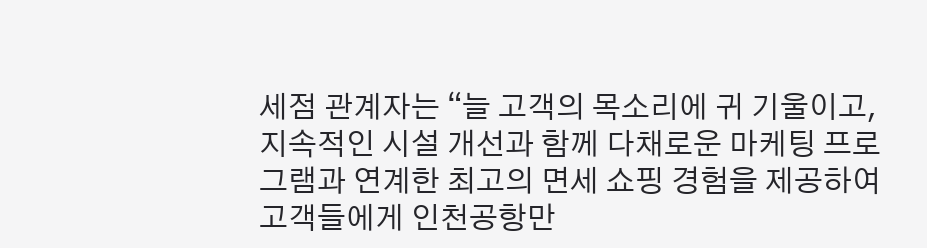세점 관계자는 “늘 고객의 목소리에 귀 기울이고, 지속적인 시설 개선과 함께 다채로운 마케팅 프로그램과 연계한 최고의 면세 쇼핑 경험을 제공하여 고객들에게 인천공항만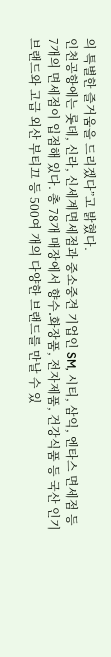의 특별한 즐거움을 드리겠다”고 밝혔다.
인천공항에는 롯데, 신라, 신세계면세점과 중소중견 기업인 SM, 시티, 삼익, 엔타스 면세점 등 7개의 면세점이 입점해 있다. 총 78개 매장에서 향수․화장품, 전자제품, 건강식품 등 국산 인기 브랜드와 고급 외산 부티끄 등 500여 개의 다양한 브랜드를 만날 수 있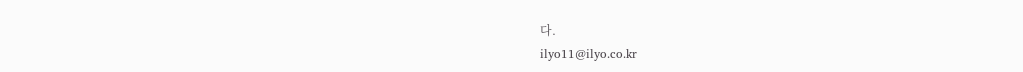다.
ilyo11@ilyo.co.kr